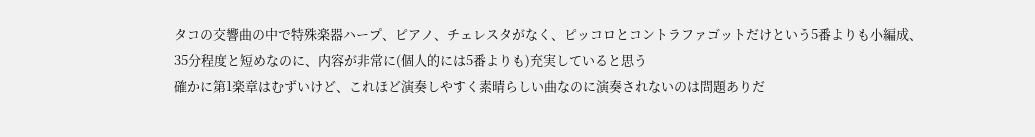タコの交響曲の中で特殊楽器ハープ、ピアノ、チェレスタがなく、ピッコロとコントラファゴットだけという5番よりも小編成、
35分程度と短めなのに、内容が非常に(個人的には5番よりも)充実していると思う
確かに第1楽章はむずいけど、これほど演奏しやすく素晴らしい曲なのに演奏されないのは問題ありだ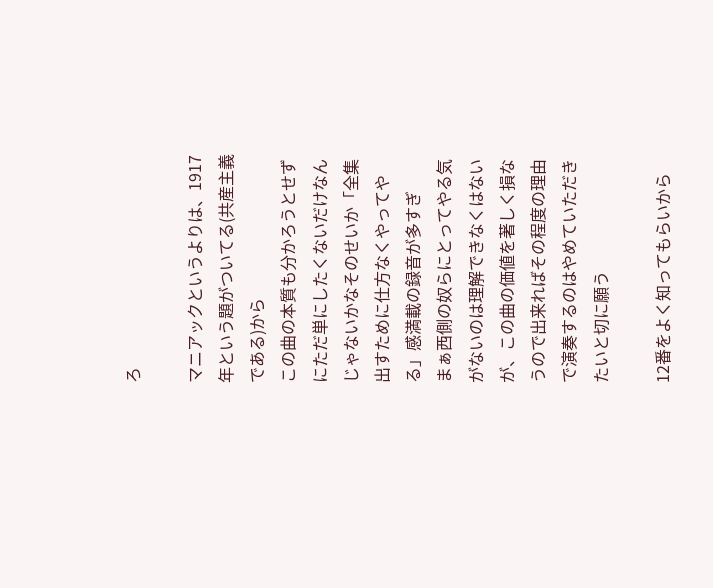ろ

マニアックというよりは、1917年という題がついてる(共産主義である)から
この曲の本質も分かろうとせずにただ単にしたくないだけなんじゃないかなそのせいか「全集出すために仕方なくやってやる」感満載の録音が多すぎ
まぁ西側の奴らにとってやる気がないのは理解できなくはないが、この曲の価値を著しく損なうので出来ればその程度の理由で演奏するのはやめていただきたいと切に願う

12番をよく知ってもらいから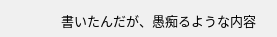書いたんだが、愚痴るような内容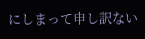にしまって申し訳ない